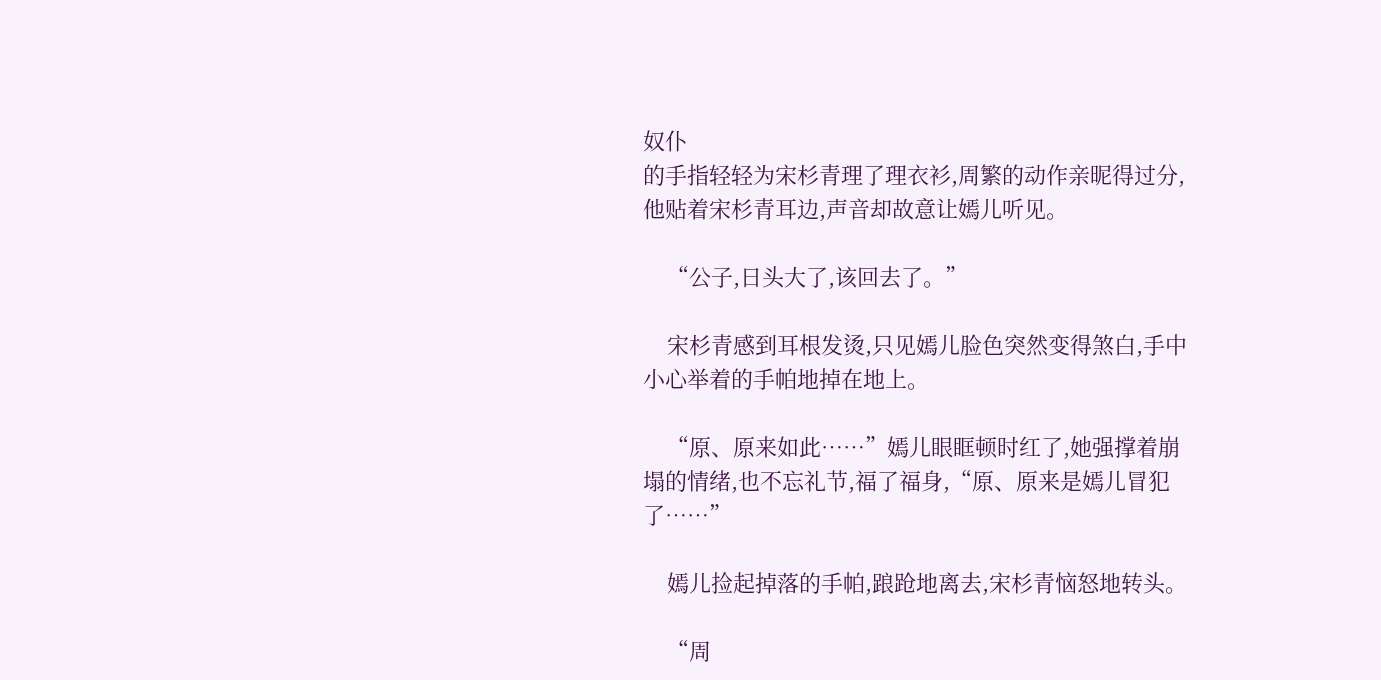奴仆
的手指轻轻为宋杉青理了理衣衫,周繁的动作亲昵得过分,他贴着宋杉青耳边,声音却故意让嫣儿听见。

    “公子,日头大了,该回去了。”

    宋杉青感到耳根发烫,只见嫣儿脸色突然变得煞白,手中小心举着的手帕地掉在地上。

    “原、原来如此……”嫣儿眼眶顿时红了,她强撑着崩塌的情绪,也不忘礼节,福了福身,“原、原来是嫣儿冒犯了……”

    嫣儿捡起掉落的手帕,踉跄地离去,宋杉青恼怒地转头。

    “周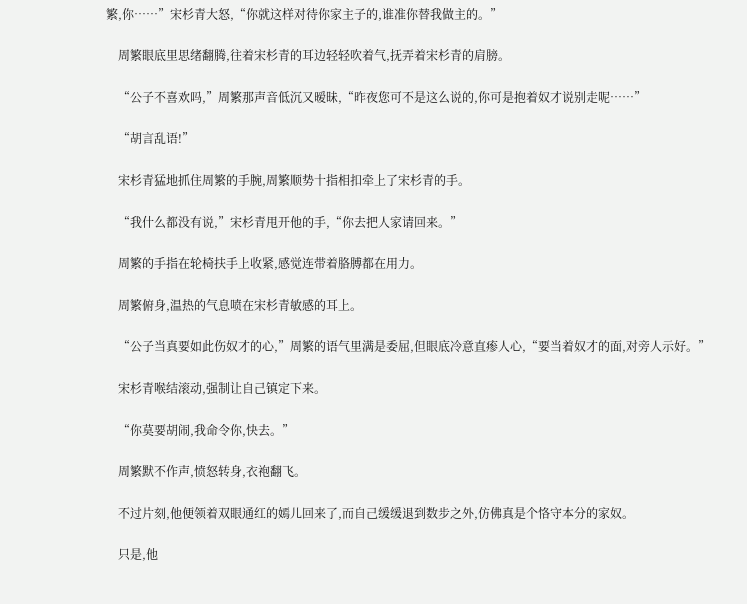繁,你……”宋杉青大怒,“你就这样对待你家主子的,谁准你替我做主的。”

    周繁眼底里思绪翻腾,往着宋杉青的耳边轻轻吹着气,抚弄着宋杉青的肩膀。

    “公子不喜欢吗,”周繁那声音低沉又暧昧,“昨夜您可不是这么说的,你可是抱着奴才说别走呢……”

    “胡言乱语!”

    宋杉青猛地抓住周繁的手腕,周繁顺势十指相扣牵上了宋杉青的手。

    “我什么都没有说,”宋杉青甩开他的手,“你去把人家请回来。”

    周繁的手指在轮椅扶手上收紧,感觉连带着胳膊都在用力。

    周繁俯身,温热的气息喷在宋杉青敏感的耳上。

    “公子当真要如此伤奴才的心,”周繁的语气里满是委屈,但眼底冷意直瘆人心,“要当着奴才的面,对旁人示好。”

    宋杉青喉结滚动,强制让自己镇定下来。

    “你莫要胡闹,我命令你,快去。”

    周繁默不作声,愤怒转身,衣袍翻飞。

    不过片刻,他便领着双眼通红的嫣儿回来了,而自己缓缓退到数步之外,仿佛真是个恪守本分的家奴。

    只是,他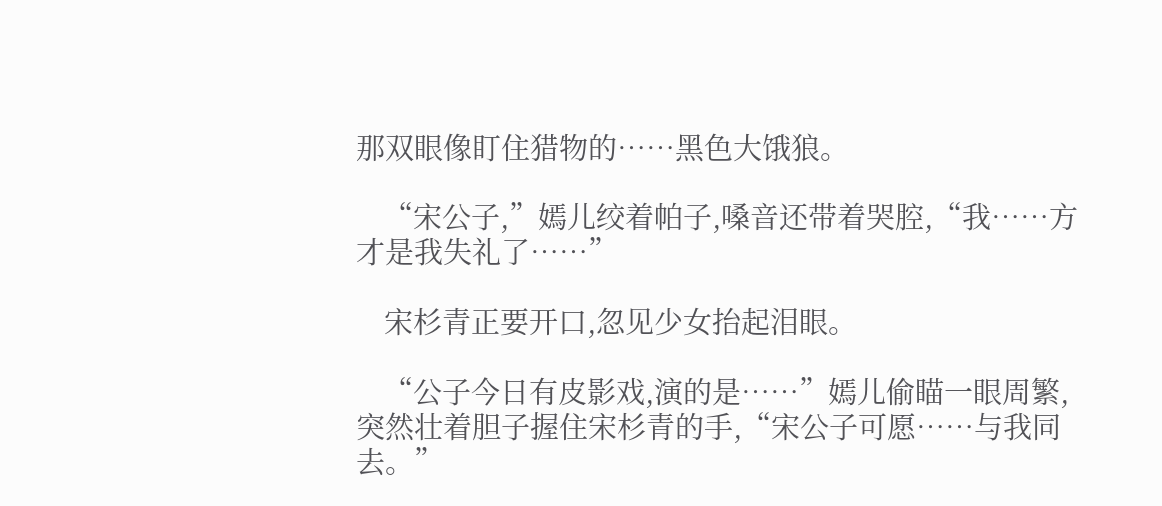那双眼像盯住猎物的……黑色大饿狼。

    “宋公子,”嫣儿绞着帕子,嗓音还带着哭腔,“我……方才是我失礼了……”

    宋杉青正要开口,忽见少女抬起泪眼。

    “公子今日有皮影戏,演的是……”嫣儿偷瞄一眼周繁,突然壮着胆子握住宋杉青的手,“宋公子可愿……与我同去。”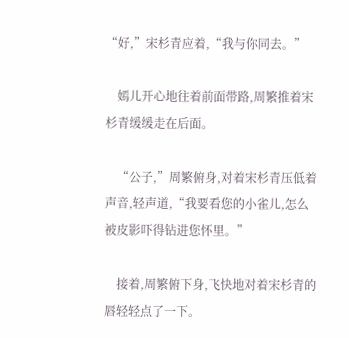“好,”宋杉青应着,“我与你同去。”

    嫣儿开心地往着前面带路,周繁推着宋杉青缓缓走在后面。

    “公子,”周繁俯身,对着宋杉青压低着声音,轻声道,“我要看您的小雀儿,怎么被皮影吓得钻进您怀里。”

    接着,周繁俯下身,飞快地对着宋杉青的唇轻轻点了一下。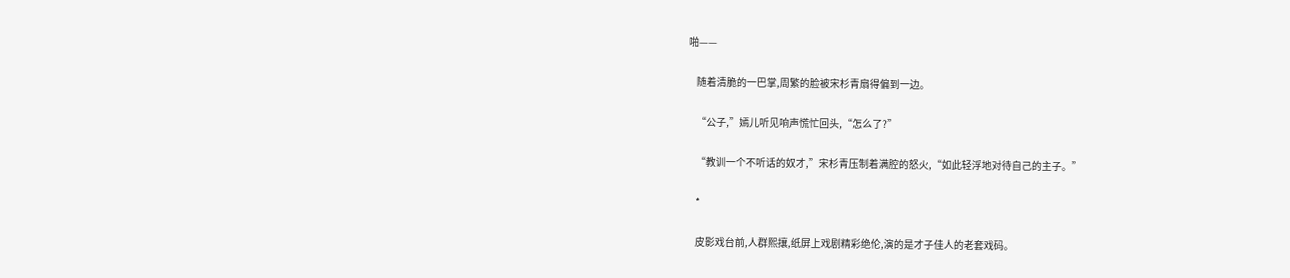啪——

    随着清脆的一巴掌,周繁的脸被宋杉青扇得偏到一边。

    “公子,”嫣儿听见响声慌忙回头,“怎么了?”

    “教训一个不听话的奴才,”宋杉青压制着满腔的怒火,“如此轻浮地对待自己的主子。”

    *

    皮影戏台前,人群熙攘,纸屏上戏剧精彩绝伦,演的是才子佳人的老套戏码。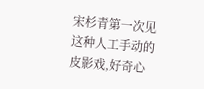宋杉青第一次见这种人工手动的皮影戏,好奇心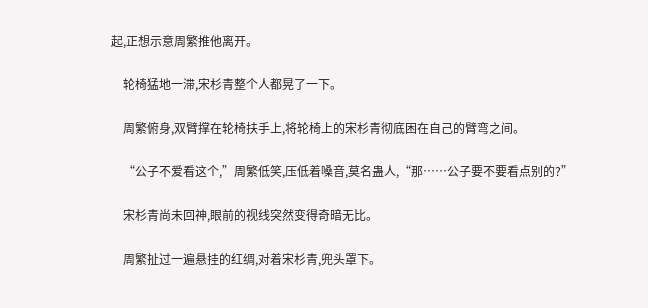起,正想示意周繁推他离开。

    轮椅猛地一滞,宋杉青整个人都晃了一下。

    周繁俯身,双臂撑在轮椅扶手上,将轮椅上的宋杉青彻底困在自己的臂弯之间。

    “公子不爱看这个,”周繁低笑,压低着嗓音,莫名蛊人,“那……公子要不要看点别的?”

    宋杉青尚未回神,眼前的视线突然变得奇暗无比。

    周繁扯过一遍悬挂的红绸,对着宋杉青,兜头罩下。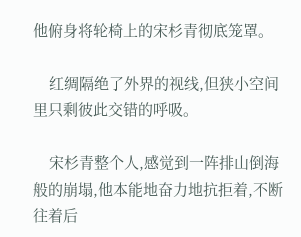他俯身将轮椅上的宋杉青彻底笼罩。

    红绸隔绝了外界的视线,但狭小空间里只剩彼此交错的呼吸。

    宋杉青整个人,感觉到一阵排山倒海般的崩塌,他本能地奋力地抗拒着,不断往着后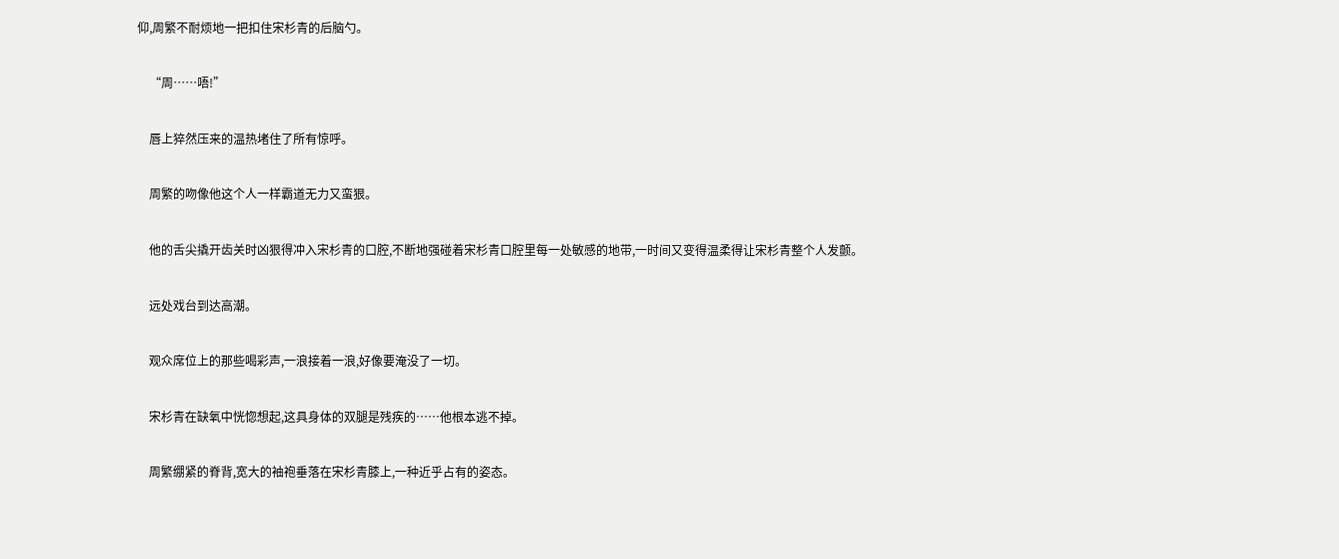仰,周繁不耐烦地一把扣住宋杉青的后脑勺。

    “周……唔!”

    唇上猝然压来的温热堵住了所有惊呼。

    周繁的吻像他这个人一样霸道无力又蛮狠。

    他的舌尖撬开齿关时凶狠得冲入宋杉青的口腔,不断地强碰着宋杉青口腔里每一处敏感的地带,一时间又变得温柔得让宋杉青整个人发颤。

    远处戏台到达高潮。

    观众席位上的那些喝彩声,一浪接着一浪,好像要淹没了一切。

    宋杉青在缺氧中恍惚想起,这具身体的双腿是残疾的……他根本逃不掉。

    周繁绷紧的脊背,宽大的袖袍垂落在宋杉青膝上,一种近乎占有的姿态。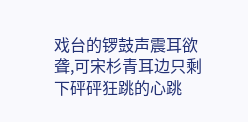戏台的锣鼓声震耳欲聋,可宋杉青耳边只剩下砰砰狂跳的心跳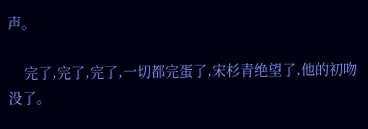声。

    完了,完了,完了,一切都完蛋了,宋杉青绝望了,他的初吻没了。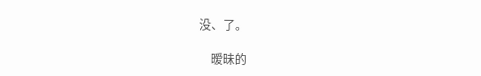没、了。

    暧昧的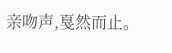亲吻声,戛然而止。